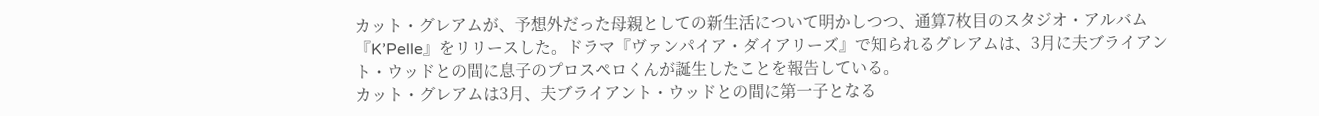カット・グレアムが、予想外だった母親としての新生活について明かしつつ、通算7枚目のスタジオ・アルバム『K’Pelle』をリリースした。ドラマ『ヴァンパイア・ダイアリーズ』で知られるグレアムは、3月に夫ブライアント・ウッドとの間に息子のプロスペロくんが誕生したことを報告している。
カット・グレアムは3月、夫ブライアント・ウッドとの間に第一子となる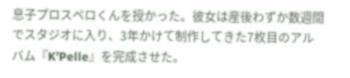息子プロスペロくんを授かった。彼女は産後わずか数週間でスタジオに入り、3年かけて制作してきた7枚目のアルバム『K’Pelle』を完成させた。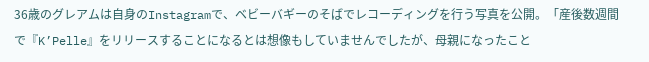36歳のグレアムは自身のInstagramで、ベビーバギーのそばでレコーディングを行う写真を公開。「産後数週間で『K’Pelle』をリリースすることになるとは想像もしていませんでしたが、母親になったこと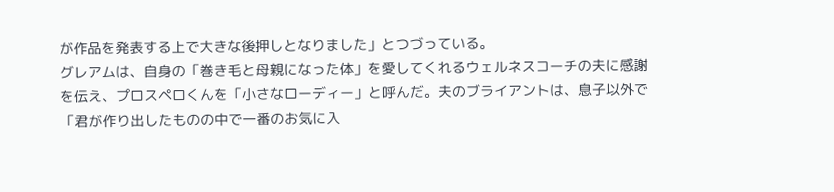が作品を発表する上で大きな後押しとなりました」とつづっている。
グレアムは、自身の「巻き毛と母親になった体」を愛してくれるウェルネスコーチの夫に感謝を伝え、プロスペロくんを「小さなローディー」と呼んだ。夫のブライアントは、息子以外で「君が作り出したものの中で一番のお気に入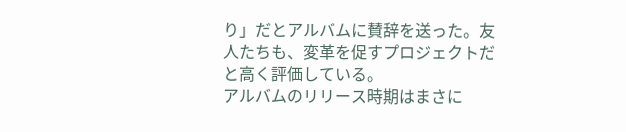り」だとアルバムに賛辞を送った。友人たちも、変革を促すプロジェクトだと高く評価している。
アルバムのリリース時期はまさに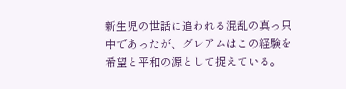新生児の世話に追われる混乱の真っ只中であったが、グレアムはこの経験を希望と平和の源として捉えている。